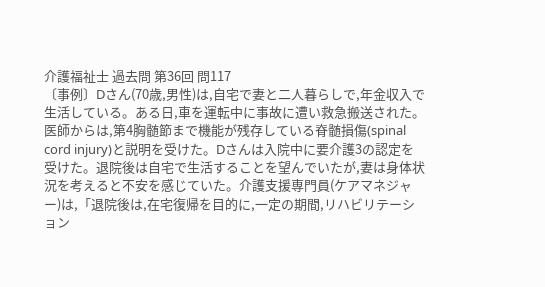介護福祉士 過去問 第36回 問117
〔事例〕Dさん(70歳,男性)は,自宅で妻と二人暮らしで,年金収入で生活している。ある日,車を運転中に事故に遭い救急搬送された。医師からは,第4胸髄節まで機能が残存している脊髄損傷(spinal cord injury)と説明を受けた。Dさんは入院中に要介護3の認定を受けた。退院後は自宅で生活することを望んでいたが,妻は身体状況を考えると不安を感じていた。介護支援専門員(ケアマネジャー)は,「退院後は,在宅復帰を目的に,一定の期間,リハビリテーション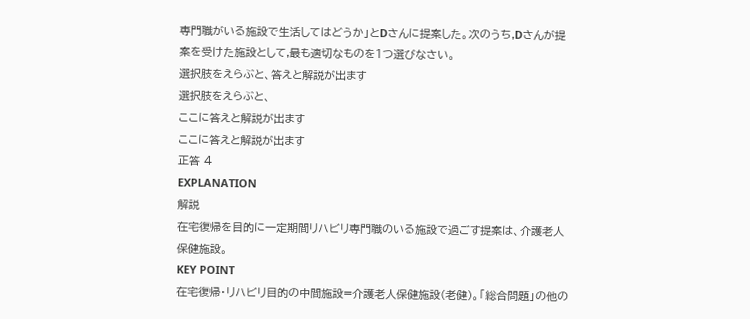専門職がいる施設で生活してはどうか」とDさんに提案した。次のうち,Dさんが提案を受けた施設として,最も適切なものを1つ選びなさい。
選択肢をえらぶと、答えと解説が出ます
選択肢をえらぶと、
ここに答えと解説が出ます
ここに答えと解説が出ます
正答 4
EXPLANATION
解説
在宅復帰を目的に一定期間リハビリ専門職のいる施設で過ごす提案は、介護老人保健施設。
KEY POINT
在宅復帰・リハビリ目的の中間施設=介護老人保健施設(老健)。「総合問題」の他の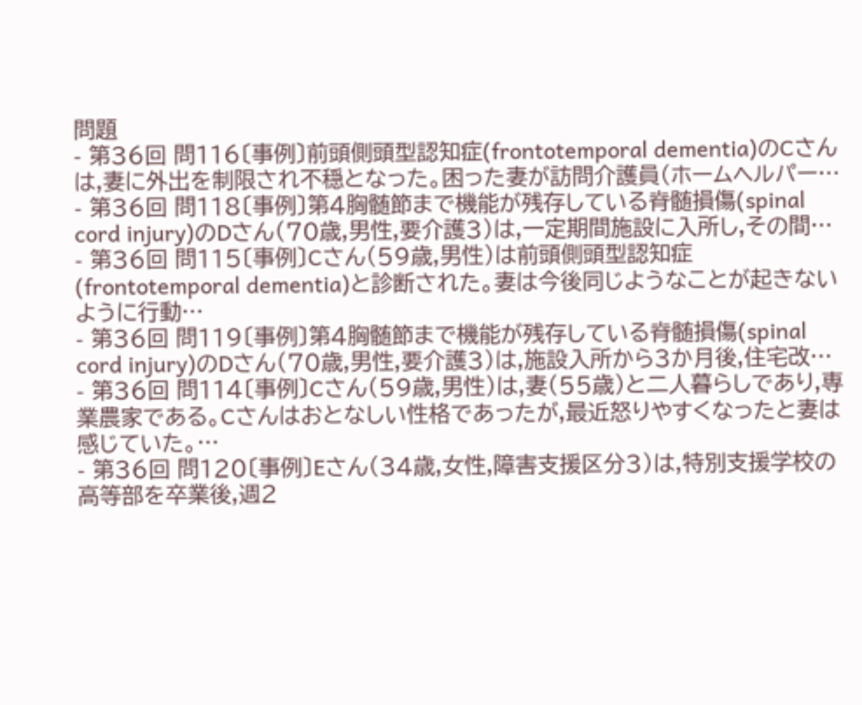問題
- 第36回 問116〔事例〕前頭側頭型認知症(frontotemporal dementia)のCさんは,妻に外出を制限され不穏となった。困った妻が訪問介護員(ホームヘルパー…
- 第36回 問118〔事例〕第4胸髄節まで機能が残存している脊髄損傷(spinal cord injury)のDさん(70歳,男性,要介護3)は,一定期間施設に入所し,その間…
- 第36回 問115〔事例〕Cさん(59歳,男性)は前頭側頭型認知症(frontotemporal dementia)と診断された。妻は今後同じようなことが起きないように行動…
- 第36回 問119〔事例〕第4胸髄節まで機能が残存している脊髄損傷(spinal cord injury)のDさん(70歳,男性,要介護3)は,施設入所から3か月後,住宅改…
- 第36回 問114〔事例〕Cさん(59歳,男性)は,妻(55歳)と二人暮らしであり,専業農家である。Cさんはおとなしい性格であったが,最近怒りやすくなったと妻は感じていた。…
- 第36回 問120〔事例〕Eさん(34歳,女性,障害支援区分3)は,特別支援学校の高等部を卒業後,週2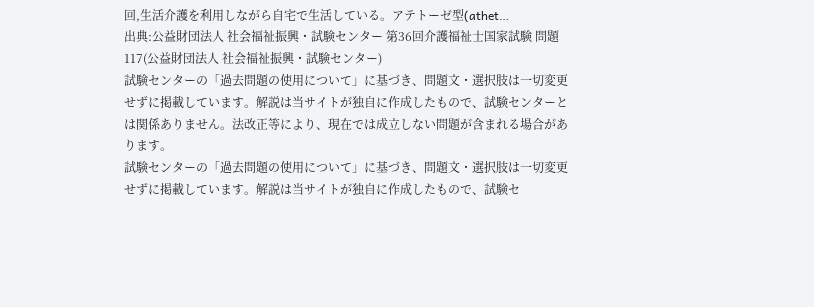回,生活介護を利用しながら自宅で生活している。アテトーゼ型(athet…
出典:公益財団法人 社会福祉振興・試験センター 第36回介護福祉士国家試験 問題117(公益財団法人 社会福祉振興・試験センター)
試験センターの「過去問題の使用について」に基づき、問題文・選択肢は一切変更せずに掲載しています。解説は当サイトが独自に作成したもので、試験センターとは関係ありません。法改正等により、現在では成立しない問題が含まれる場合があります。
試験センターの「過去問題の使用について」に基づき、問題文・選択肢は一切変更せずに掲載しています。解説は当サイトが独自に作成したもので、試験セ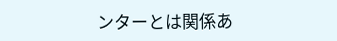ンターとは関係あ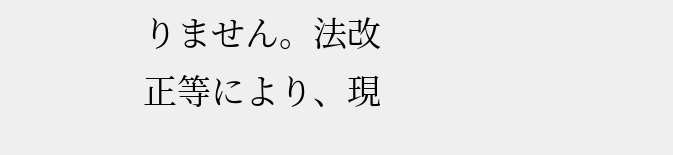りません。法改正等により、現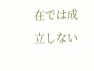在では成立しない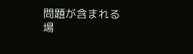問題が含まれる場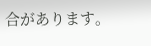合があります。